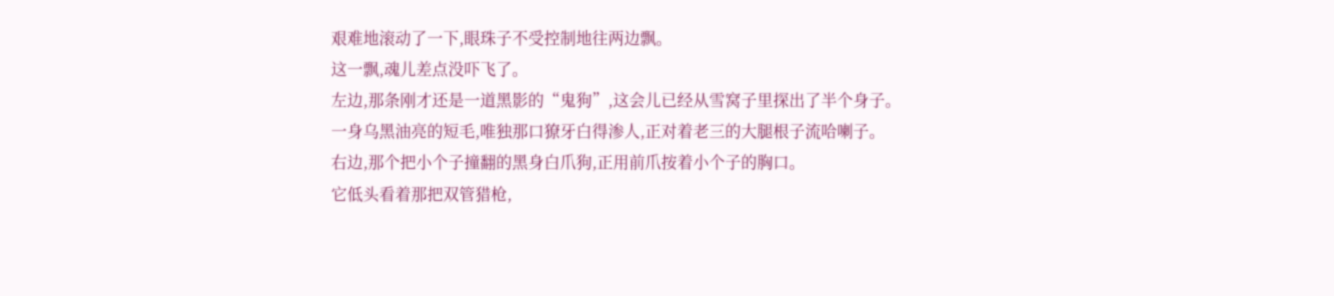艰难地滚动了一下,眼珠子不受控制地往两边飘。
这一飘,魂儿差点没吓飞了。
左边,那条刚才还是一道黑影的“鬼狗”,这会儿已经从雪窝子里探出了半个身子。
一身乌黑油亮的短毛,唯独那口獠牙白得渗人,正对着老三的大腿根子流哈喇子。
右边,那个把小个子撞翻的黑身白爪狗,正用前爪按着小个子的胸口。
它低头看着那把双管猎枪,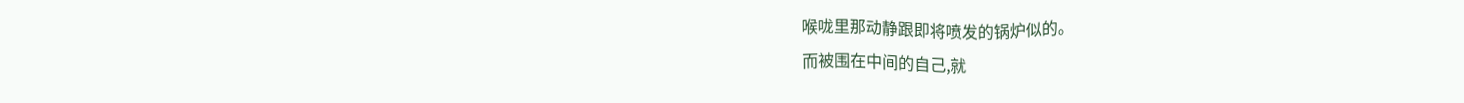喉咙里那动静跟即将喷发的锅炉似的。
而被围在中间的自己,就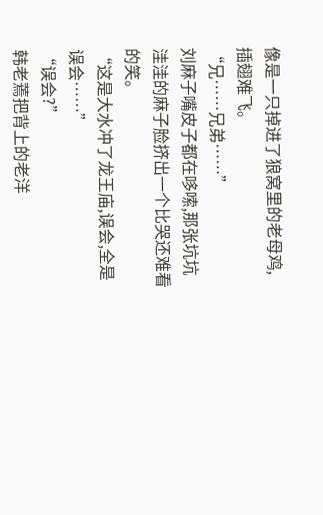像是一只掉进了狼窝里的老母鸡,插翅难飞。
“兄……兄弟……”
刘麻子嘴皮子都在哆嗦,那张坑坑洼洼的麻子脸挤出一个比哭还难看的笑。
“这是大水冲了龙王庙,误会,全是误会……”
“误会?”
韩老蔫把背上的老洋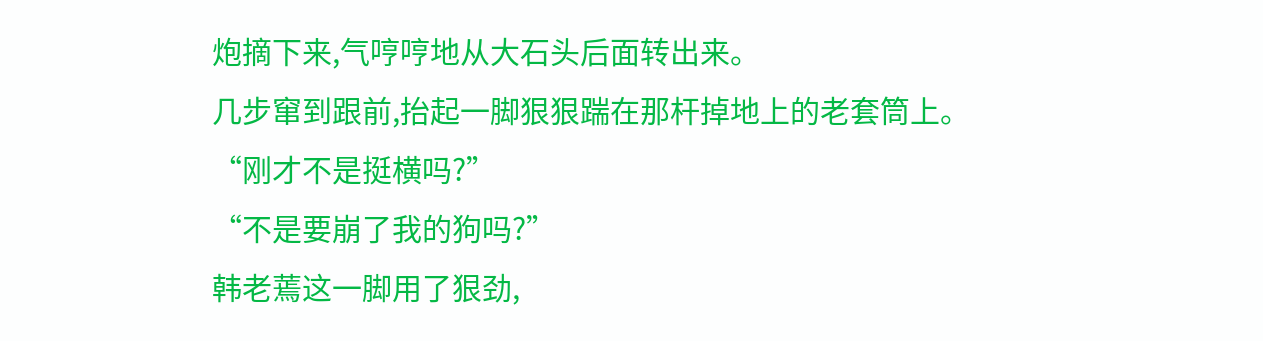炮摘下来,气哼哼地从大石头后面转出来。
几步窜到跟前,抬起一脚狠狠踹在那杆掉地上的老套筒上。
“刚才不是挺横吗?”
“不是要崩了我的狗吗?”
韩老蔫这一脚用了狠劲,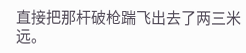直接把那杆破枪踹飞出去了两三米远。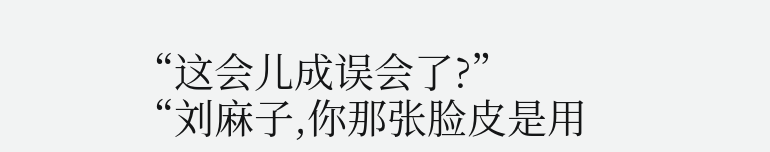“这会儿成误会了?”
“刘麻子,你那张脸皮是用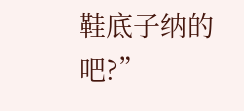鞋底子纳的吧?”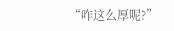“咋这么厚呢?”